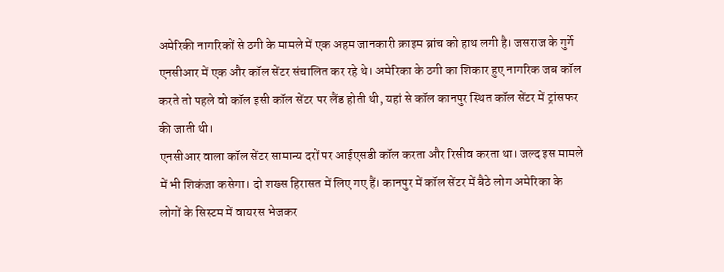अमेरिकी नागरिकों से ठगी के मामले में एक अहम जानकारी क्राइम ब्रांच को हाथ लगी है। जसराज के गुर्गे एनसीआर में एक और कॉल सेंटर संचालित कर रहे थे। अमेरिका के ठगी का शिकार हुए नागरिक जब कॉल करते तो पहले वो कॉल इसी कॉल सेंटर पर लैंड होती थी, यहां से कॉल कानपुर स्थित कॉल सेंटर में ट्रांसफर की जाती थी।
एनसीआर वाला कॉल सेंटर सामान्य दरों पर आईएसडी कॉल करता और रिसीव करता था। जल्द इस मामले में भी शिकंजा कसेगा। दो शख्स हिरासत में लिए गए हैं। कानपुर में कॉल सेंटर में बैठे लोग अमेरिका के लोगों के सिस्टम में वायरस भेजकर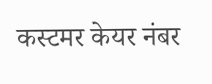कस्टमर केयर नंबर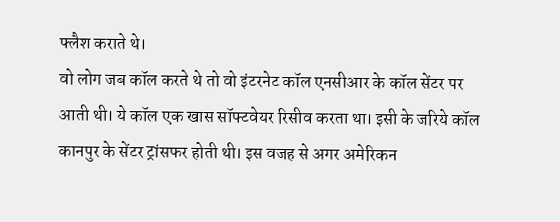फ्लैश कराते थे।
वो लोग जब कॉल करते थे तो वो इंटरनेट कॉल एनसीआर के कॉल सेंटर पर आती थी। ये कॉल एक खास सॉफ्टवेयर रिसीव करता था। इसी के जरिये कॉल कानपुर के सेंटर ट्रांसफर होती थी। इस वजह से अगर अमेरिकन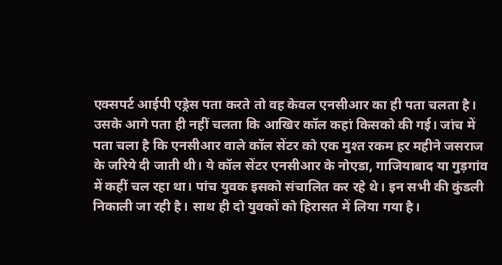एक्सपर्ट आईपी एड्रेस पता करते तो वह केवल एनसीआर का ही पता चलता है।
उसके आगे पता ही नहीं चलता कि आखिर कॉल कहां किसको की गई। जांच में पता चला है कि एनसीआर वाले कॉल सेंटर को एक मुश्त रकम हर महीने जसराज के जरिये दी जाती थी। ये कॉल सेंटर एनसीआर के नोएडा, गाजियाबाद या गुड़गांव में कहीं चल रहा था। पांच युवक इसको संचालित कर रहे थे। इन सभी की कुंडली निकाली जा रही है। साथ ही दो युवकों को हिरासत में लिया गया है।